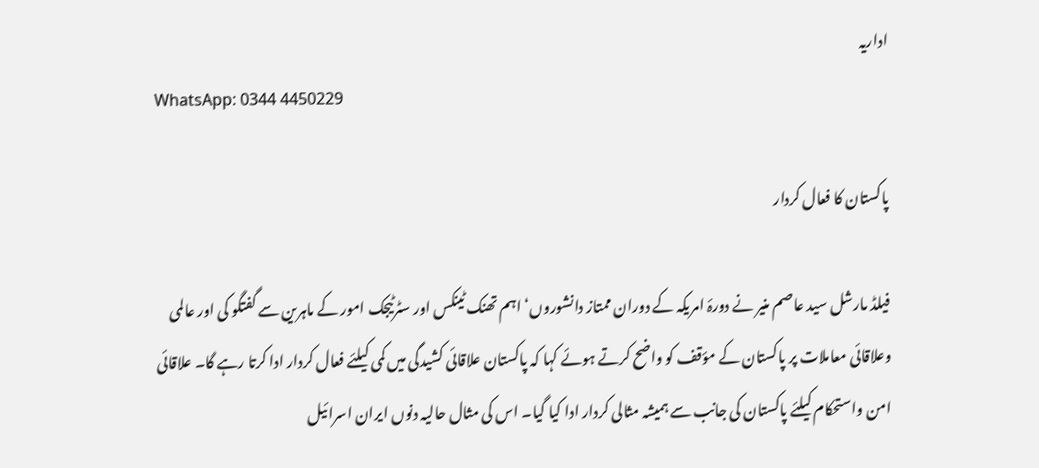اداریہ
WhatsApp: 0344 4450229

پاکستان کا فعال کردار

فیلڈ مارشل سید عاصم منیر نے دورۂ امریکہ کے دوران ممتاز دانشوروں‘ اہم تھنک ٹینکس اور سٹرٹیجک امور کے ماہرین سے گفتگو کی اور عالمی وعلاقائی معاملات پر پاکستان کے مؤقف کو واضح کرتے ہوئے کہا کہ پاکستان علاقائی کشیدگی میں کمی کیلئے فعال کردار ادا کرتا رہے گا۔ علاقائی امن واستحکام کیلئے پاکستان کی جانب سے ہمیشہ مثالی کردار ادا کیا گیا۔ اس کی مثال حالیہ دنوں ایران اسرائیل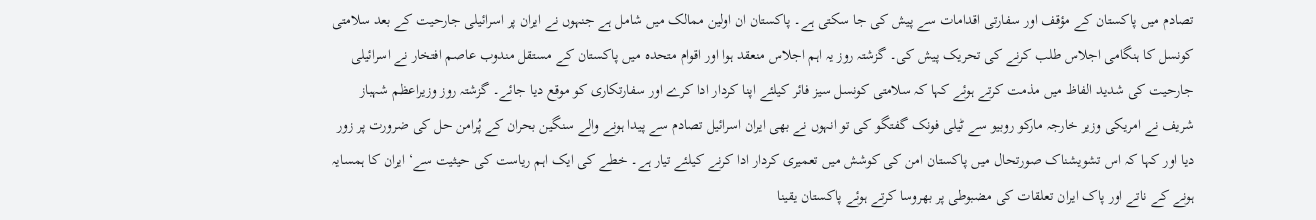تصادم میں پاکستان کے مؤقف اور سفارتی اقدامات سے پیش کی جا سکتی ہے۔ پاکستان ان اولین ممالک میں شامل ہے جنہوں نے ایران پر اسرائیلی جارحیت کے بعد سلامتی کونسل کا ہنگامی اجلاس طلب کرنے کی تحریک پیش کی۔ گزشتہ روز یہ اہم اجلاس منعقد ہوا اور اقوام متحدہ میں پاکستان کے مستقل مندوب عاصم افتخار نے اسرائیلی جارحیت کی شدید الفاظ میں مذمت کرتے ہوئے کہا کہ سلامتی کونسل سیز فائر کیلئے اپنا کردار ادا کرے اور سفارتکاری کو موقع دیا جائے۔ گزشتہ روز وزیراعظم شہباز شریف نے امریکی وزیر خارجہ مارکو روبیو سے ٹیلی فونک گفتگو کی تو انہوں نے بھی ایران اسرائیل تصادم سے پیدا ہونے والے سنگین بحران کے پُرامن حل کی ضرورت پر زور دیا اور کہا کہ اس تشویشناک صورتحال میں پاکستان امن کی کوشش میں تعمیری کردار ادا کرنے کیلئے تیار ہے۔ خطے کی ایک اہم ریاست کی حیثیت سے‘ ایران کا ہمسایہ ہونے کے ناتے اور پاک ایران تعلقات کی مضبوطی پر بھروسا کرتے ہوئے پاکستان یقینا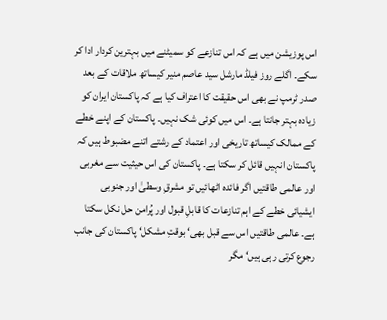اس پوزیشن میں ہے کہ اس تنازعے کو سمیٹنے میں بہترین کردار ادا کر سکے۔ اگلے روز فیلڈ مارشل سید عاصم منیر کیساتھ ملاقات کے بعد صدر ٹرمپ نے بھی اس حقیقت کا اعتراف کیا ہے کہ پاکستان ایران کو زیادہ بہتر جانتا ہے۔ اس میں کوئی شک نہیں۔ پاکستان کے اپنے خطے کے ممالک کیساتھ تاریخی اور اعتماد کے رشتے اتنے مضبوط ہیں کہ پاکستان انہیں قائل کر سکتا ہے۔ پاکستان کی اس حیثیت سے مغربی اور عالمی طاقتیں اگر فائدہ اٹھائیں تو مشرقِ وسطیٰ اور جنوبی ایشیائی خطے کے اہم تنازعات کا قابلِ قبول اور پُرامن حل نکل سکتا ہے۔ عالمی طاقتیں اس سے قبل بھی‘ بوقتِ مشکل‘ پاکستان کی جانب رجوع کرتی رہی ہیں‘ مگر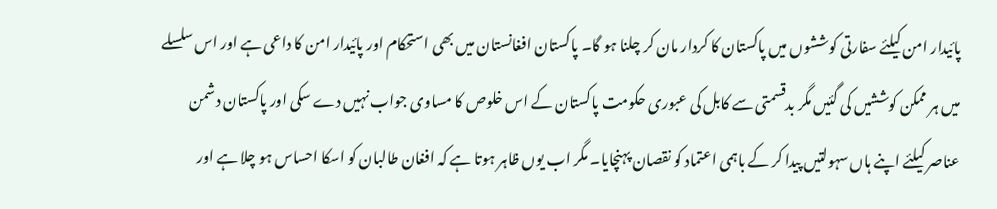پائیدار امن کیلئے سفارتی کوششوں میں پاکستان کا کردار مان کر چلنا ہو گا۔ پاکستان افغانستان میں بھی استحکام اور پائیدار امن کا داعی ہے اور اس سلسلے میں ہر ممکن کوششیں کی گئیں مگر بدقسمتی سے کابل کی عبوری حکومت پاکستان کے اس خلوص کا مساوی جواب نہیں دے سکی اور پاکستان دشمن عناصر کیلئے اپنے ہاں سہولتیں پیدا کر کے باہمی اعتماد کو نقصان پہنچایا۔ مگر اب یوں ظاہر ہوتا ہے کہ افغان طالبان کو اسکا احساس ہو چلا ہے اور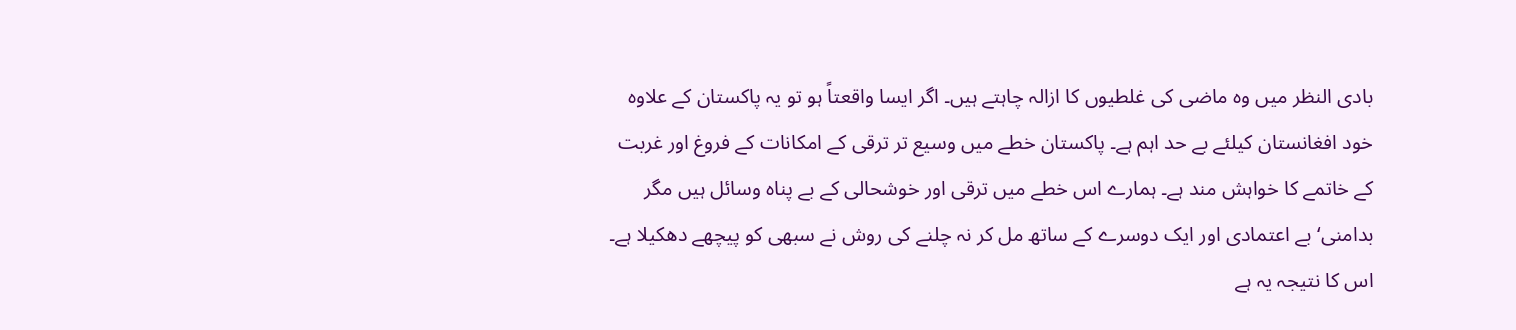بادی النظر میں وہ ماضی کی غلطیوں کا ازالہ چاہتے ہیں۔ اگر ایسا واقعتاً ہو تو یہ پاکستان کے علاوہ خود افغانستان کیلئے بے حد اہم ہے۔ پاکستان خطے میں وسیع تر ترقی کے امکانات کے فروغ اور غربت کے خاتمے کا خواہش مند ہے۔ ہمارے اس خطے میں ترقی اور خوشحالی کے بے پناہ وسائل ہیں مگر بدامنی‘ بے اعتمادی اور ایک دوسرے کے ساتھ مل کر نہ چلنے کی روش نے سبھی کو پیچھے دھکیلا ہے۔ اس کا نتیجہ یہ ہے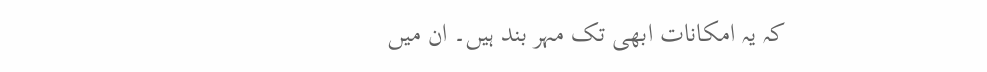کہ یہ امکانات ابھی تک مہر بند ہیں۔ ان میں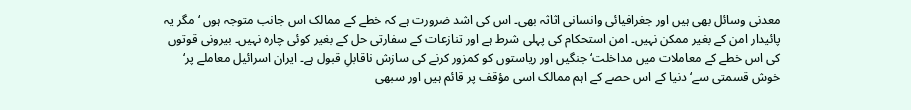معدنی وسائل بھی ہیں اور جغرافیائی وانسانی اثاثہ بھی۔ اس کی اشد ضرورت ہے کہ خطے کے ممالک اس جانب متوجہ ہوں ‘ مگر یہ پائیدار امن کے بغیر ممکن نہیں۔ امن استحکام کی پہلی شرط ہے اور تنازعات کے سفارتی حل کے بغیر کوئی چارہ نہیں۔ بیرونی قوتوں کی اس خطے کے معاملات میں مداخلت‘ جنگیں اور ریاستوں کو کمزور کرنے کی سازش ناقابلِ قبول ہے۔ ایران اسرائیل معاملے پر‘ خوش قسمتی سے‘ دنیا کے اس حصے کے اہم ممالک اسی مؤقف پر قائم ہیں اور سبھی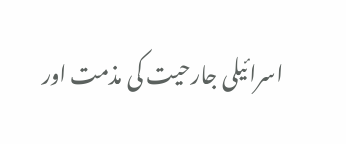اسرائیلی جارحیت کی مذمت اور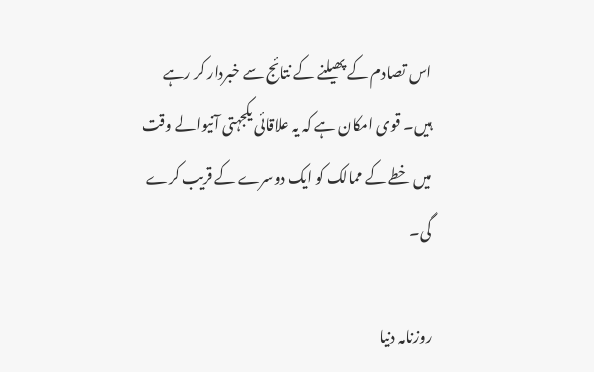اس تصادم کے پھیلنے کے نتائج سے خبردار کر رہے ہیں۔ قوی امکان ہے کہ یہ علاقائی یکجہتی آنیوالے وقت میں خطے کے ممالک کو ایک دوسرے کے قریب کرے گی۔

روزنامہ دنیا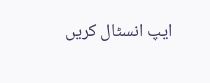ایپ انسٹال کریں